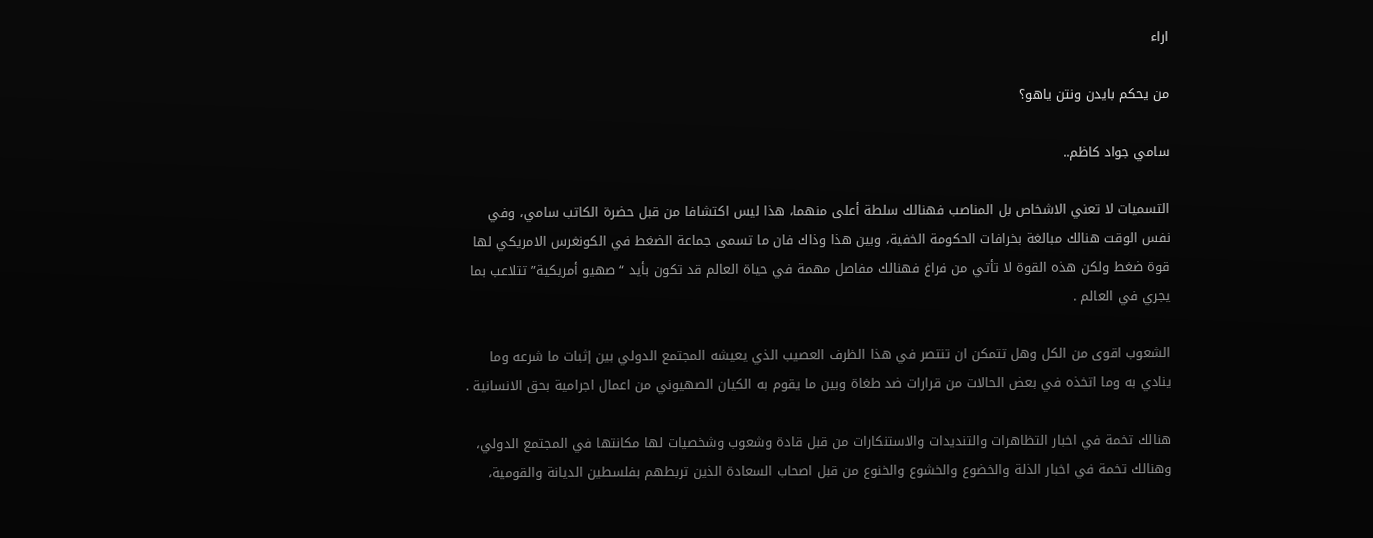اراء

من يحكم بايدن ونتن ياهو؟

سامي جواد كاظم..

التسميات لا تعني الاشخاص بل المناصب فهنالك سلطة أعلى منهما، هذا ليس اكتشافا من قبل حضرة الكاتب سامي، وفي نفس الوقت هنالك مبالغة بخرافات الحكومة الخفية، وبين هذا وذاك فان ما تسمى جماعة الضغط في الكونغرس الامريكي لها قوة ضغط ولكن هذه القوة لا تأتي من فراغ فهنالك مفاصل مهمة في حياة العالم قد تكون بأيد “صهيو أمريكية” تتلاعب بما يجري في العالم .

الشعوب اقوى من الكل وهل تتمكن ان تنتصر في هذا الظرف العصيب الذي يعيشه المجتمع الدولي بين إثبات ما شرعه وما ينادي به وما اتخذه في بعض الحالات من قرارات ضد طغاة وبين ما يقوم به الكيان الصهيوني من اعمال اجرامية بحق الانسانية .

هنالك تخمة في اخبار التظاهرات والتنديدات والاستنكارات من قبل قادة وشعوب وشخصيات لها مكانتها في المجتمع الدولي، وهنالك تخمة في اخبار الذلة والخضوع والخشوع والخنوع من قبل اصحاب السعادة الذين تربطهم بفلسطين الديانة والقومية،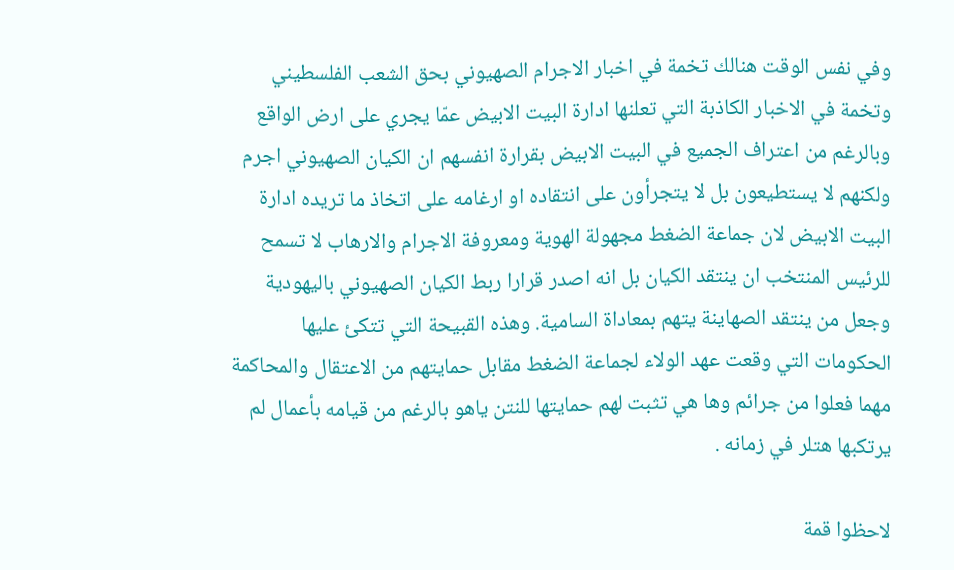وفي نفس الوقت هنالك تخمة في اخبار الاجرام الصهيوني بحق الشعب الفلسطيني وتخمة في الاخبار الكاذبة التي تعلنها ادارة البيت الابيض عمّا يجري على ارض الواقع وبالرغم من اعتراف الجميع في البيت الابيض بقرارة انفسهم ان الكيان الصهيوني اجرم ولكنهم لا يستطيعون بل لا يتجرأون على انتقاده او ارغامه على اتخاذ ما تريده ادارة البيت الابيض لان جماعة الضغط مجهولة الهوية ومعروفة الاجرام والارهاب لا تسمح للرئيس المنتخب ان ينتقد الكيان بل انه اصدر قرارا ربط الكيان الصهيوني باليهودية وجعل من ينتقد الصهاينة يتهم بمعاداة السامية. وهذه القبيحة التي تتكئ عليها الحكومات التي وقعت عهد الولاء لجماعة الضغط مقابل حمايتهم من الاعتقال والمحاكمة مهما فعلوا من جرائم وها هي تثبت لهم حمايتها للنتن ياهو بالرغم من قيامه بأعمال لم يرتكبها هتلر في زمانه .

لاحظوا قمة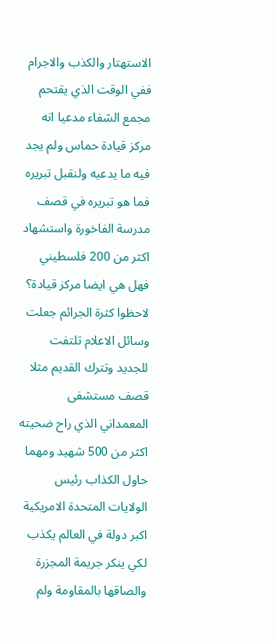الاستهتار والكذب والاجرام ففي الوقت الذي يقتحم مجمع الشفاء مدعيا انه مركز قيادة حماس ولم يجد فيه ما يدعيه ولنقبل تبريره فما هو تبريره في قصف مدرسة الفاخورة واستشهاد اكثر من 200 فلسطيني فهل هي ايضا مركز قيادة؟ لاحظوا كثرة الجرائم جعلت وسائل الاعلام تلتفت للجديد وتترك القديم مثلا قصف مستشفى المعمداني الذي راح ضحيته اكثر من 500 شهيد ومهما حاول الكذاب رئيس الولايات المتحدة الامريكية اكبر دولة في العالم يكذب لكي ينكر جريمة المجزرة والصاقها بالمقاومة ولم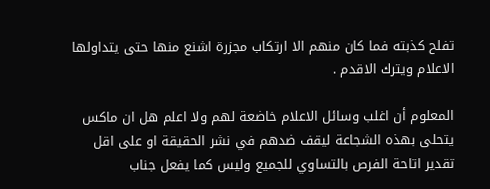تفلح كذبته فما كان منهم الا ارتكاب مجزرة اشنع منها حتى يتداولها الاعلام ويترك الاقدم .

المعلوم أن اغلب وسائل الاعلام خاضعة لهم ولا اعلم هل ان ماكس يتحلى بهذه الشجاعة ليقف ضدهم في نشر الحقيقة او على اقل تقدير اتاحة الفرص بالتساوي للجميع وليس كما يفعل جناب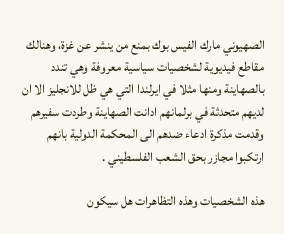الصهيوني مارك الفيس بوك بمنع من ينشر عن غزة، وهنالك مقاطع فيديوية لشخصيات سياسية معروفة وهي تندد بالصهاينة ومنها مثلا في ايرلندا التي هي ظل للانجليز الا ان لديهم متحدثة في برلمانهم ادانت الصهاينة وطردت سفيرهم وقدمت مذكرة ادعاء ضدهم الى المحكمة الدولية بانهم ارتكبوا مجازر بحق الشعب الفلسطيني .

هذه الشخصيات وهذه التظاهرات هل سيكون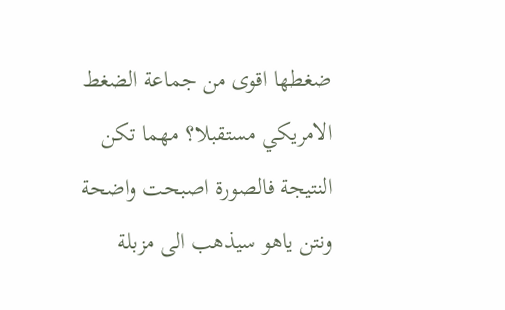ضغطها اقوى من جماعة الضغط الامريكي مستقبلا؟ مهما تكن النتيجة فالصورة اصبحت واضحة ونتن ياهو سيذهب الى مزبلة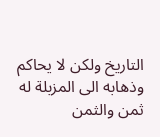التاريخ ولكن لا يحاكم وذهابه الى المزبلة له ثمن والثمن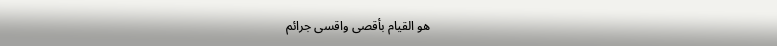هو القيام بأقصى واقسى جرائم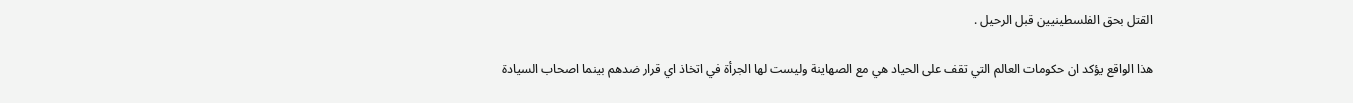القتل بحق الفلسطينيين قبل الرحيل .

هذا الواقع يؤكد ان حكومات العالم التي تقف على الحياد هي مع الصهاينة وليست لها الجرأة في اتخاذ اي قرار ضدهم بينما اصحاب السيادة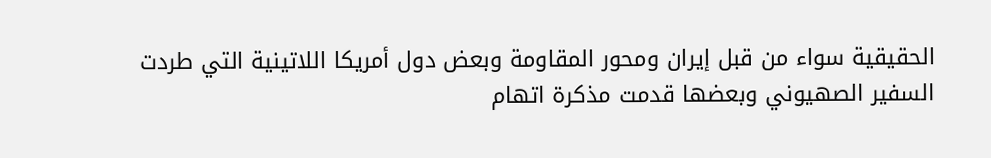الحقيقية سواء من قبل إيران ومحور المقاومة وبعض دول أمريكا اللاتينية التي طردت السفير الصهيوني وبعضها قدمت مذكرة اتهام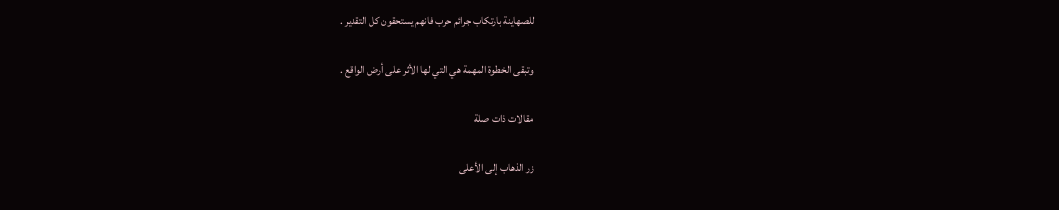للصهاينة بارتكاب جرائم حرب فانهم يستحقون كل التقدير .

وتبقى الخطوة المهمة هي التي لها الأثر على أرض الواقع .

مقالات ذات صلة

زر الذهاب إلى الأعلى